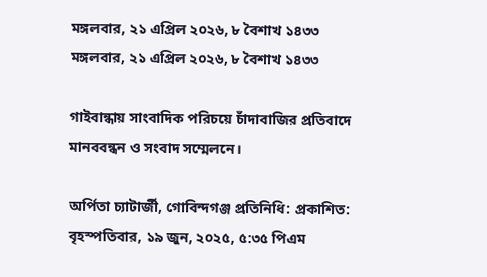মঙ্গলবার, ২১ এপ্রিল ২০২৬, ৮ বৈশাখ ১৪৩৩
মঙ্গলবার, ২১ এপ্রিল ২০২৬, ৮ বৈশাখ ১৪৩৩

গাইবান্ধায় সাংবাদিক পরিচয়ে চাঁদাবাজির প্রতিবাদে মানববন্ধন ও সংবাদ সম্মেলনে।

অর্পিতা চ্যাটার্জী, গোবিন্দগঞ্জ প্রতিনিধি: প্রকাশিত: বৃহস্পতিবার, ১৯ জুন, ২০২৫, ৫:৩৫ পিএম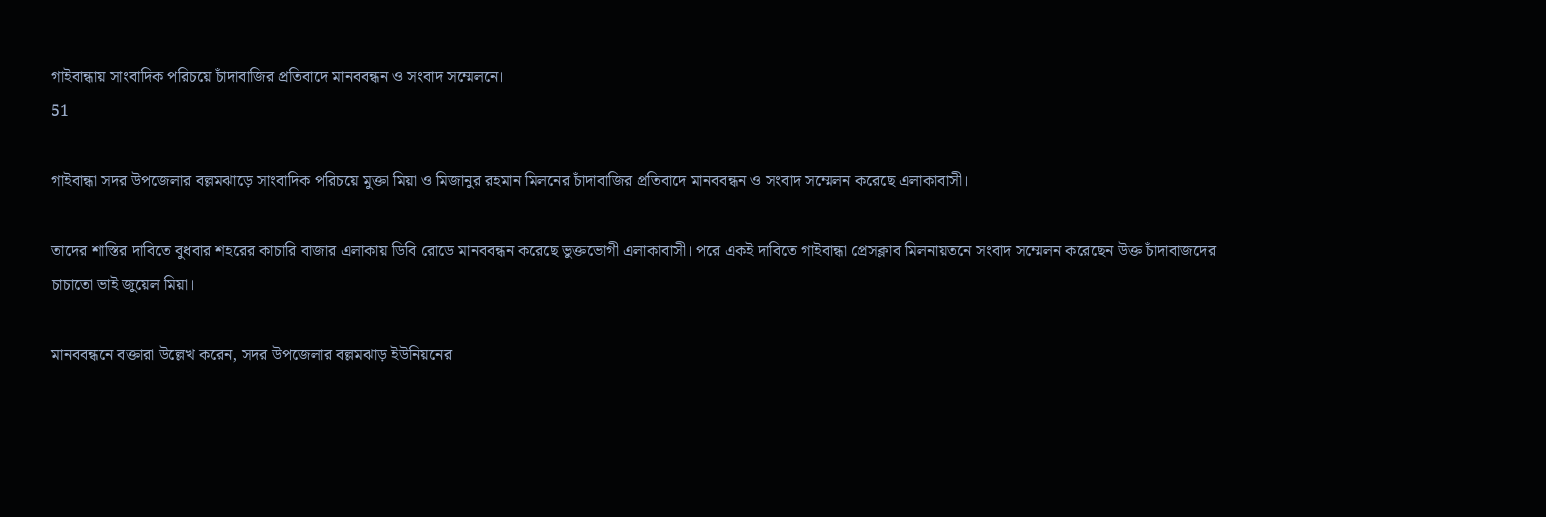গাইবান্ধায় সাংবাদিক পরিচয়ে চাঁদাবাজির প্রতিবাদে মানববন্ধন ও সংবাদ সম্মেলনে।
51

গাইবান্ধা সদর উপজেলার বল্লমঝাড়ে সাংবাদিক পরিচয়ে মুক্তা মিয়া ও মিজানুর রহমান মিলনের চাঁদাবাজির প্রতিবাদে মানববন্ধন ও সংবাদ সম্মেলন করেছে এলাকাবাসী।

তাদের শাস্তির দাবিতে বুধবার শহরের কাচারি বাজার এলাকায় ডিবি রোডে মানববন্ধন করেছে ভুক্তভোগী এলাকাবাসী। পরে একই দাবিতে গাইবান্ধা প্রেসক্লাব মিলনায়তনে সংবাদ সম্মেলন করেছেন উক্ত চাঁদাবাজদের চাচাতো ভাই জুয়েল মিয়া।

মানববন্ধনে বক্তারা উল্লেখ করেন, সদর উপজেলার বল্লমঝাড় ইউনিয়নের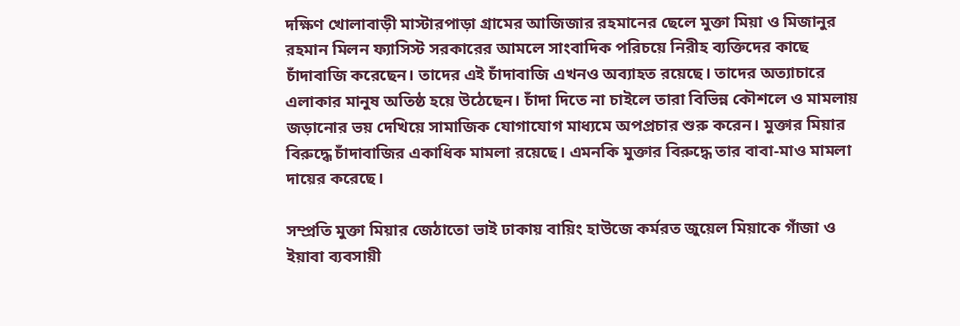দক্ষিণ খোলাবাড়ী মাস্টারপাড়া গ্রামের আজিজার রহমানের ছেলে মুক্তা মিয়া ও মিজানুর রহমান মিলন ফ্যাসিস্ট সরকারের আমলে সাংবাদিক পরিচয়ে নিরীহ ব্যক্তিদের কাছে চাঁদাবাজি করেছেন। তাদের এই চাঁদাবাজি এখনও অব্যাহত রয়েছে। তাদের অত্যাচারে এলাকার মানুষ অতিষ্ঠ হয়ে উঠেছেন। চাঁদা দিতে না চাইলে তারা বিভিন্ন কৌশলে ও মামলায় জড়ানোর ভয় দেখিয়ে সামাজিক যোগাযোগ মাধ্যমে অপপ্রচার শুরু করেন। মুক্তার মিয়ার বিরুদ্ধে চাঁদাবাজির একাধিক মামলা রয়েছে। এমনকি মুক্তার বিরুদ্ধে তার বাবা-মাও মামলা দায়ের করেছে।

সম্প্রতি মুক্তা মিয়ার জেঠাতো ভাই ঢাকায় বায়িং হাউজে কর্মরত জুয়েল মিয়াকে গাঁজা ও ইয়াবা ব্যবসায়ী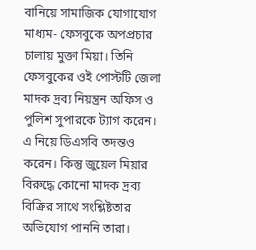বানিয়ে সামাজিক যোগাযোগ মাধ্যম- ফেসবুকে অপপ্রচার চালায় মুক্তা মিয়া। তিনি ফেসবুকের ওই পোস্টটি জেলা মাদক দ্রব্য নিয়ন্ত্রন অফিস ও পুলিশ সুপারকে ট্যাগ করেন। এ নিয়ে ডিএসবি তদন্তও করেন। কিন্তু জুয়েল মিয়ার বিরুদ্ধে কোনো মাদক দ্রব্য বিক্রির সাথে সংশ্লিষ্টতার অভিযোগ পাননি তারা।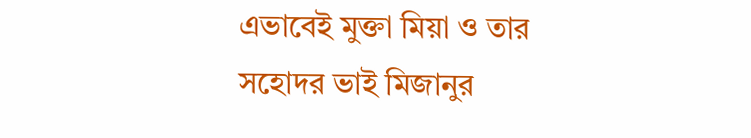এভাবেই মুক্তা মিয়া ও তার সহোদর ভাই মিজানুর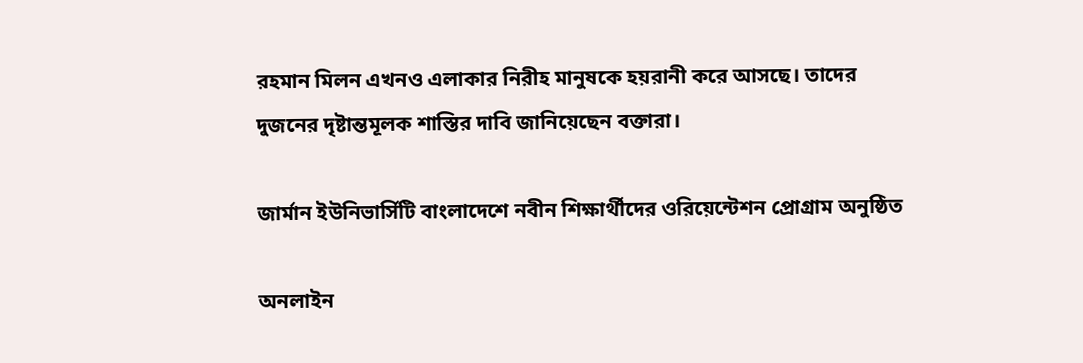রহমান মিলন এখনও এলাকার নিরীহ মানুষকে হয়রানী করে আসছে। তাদের দুজনের দৃষ্টান্তমূলক শাস্তির দাবি জানিয়েছেন বক্তারা।

জার্মান ইউনিভার্সিটি বাংলাদেশে নবীন শিক্ষার্থীদের ওরিয়েন্টেশন প্রোগ্রাম অনুষ্ঠিত

অনলাইন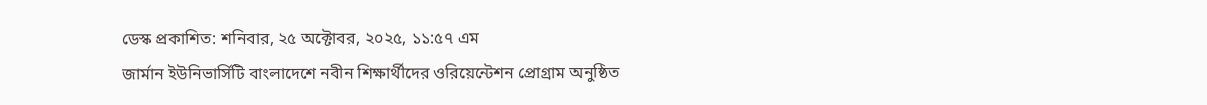ডেস্ক প্রকাশিত: শনিবার, ২৫ অক্টোবর, ২০২৫, ১১:৫৭ এম
জার্মান ইউনিভার্সিটি বাংলাদেশে নবীন শিক্ষার্থীদের ওরিয়েন্টেশন প্রোগ্রাম অনুষ্ঠিত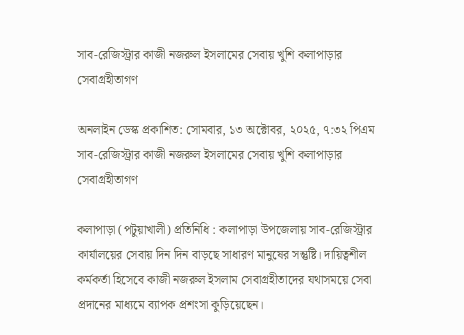সাব-রেজিস্ট্রার কাজী নজরুল ইসলামের সেবায় খুশি কলাপাড়ার সেবাগ্রহীতাগণ

অনলাইন ডেস্ক প্রকাশিত: সোমবার, ১৩ অক্টোবর, ২০২৫, ৭:৩২ পিএম
সাব-রেজিস্ট্রার কাজী নজরুল ইসলামের সেবায় খুশি কলাপাড়ার সেবাগ্রহীতাগণ

কলাপাড়া (পটুয়াখালী) প্রতিনিধি : কলাপাড়া উপজেলায় সাব-রেজিস্ট্রার কার্যালয়ের সেবায় দিন দিন বাড়ছে সাধারণ মানুষের সন্তুষ্টি। দায়িত্বশীল কর্মকর্তা হিসেবে কাজী নজরুল ইসলাম সেবাগ্রহীতাদের যথাসময়ে সেবা প্রদানের মাধ্যমে ব্যাপক প্রশংসা কুড়িয়েছেন।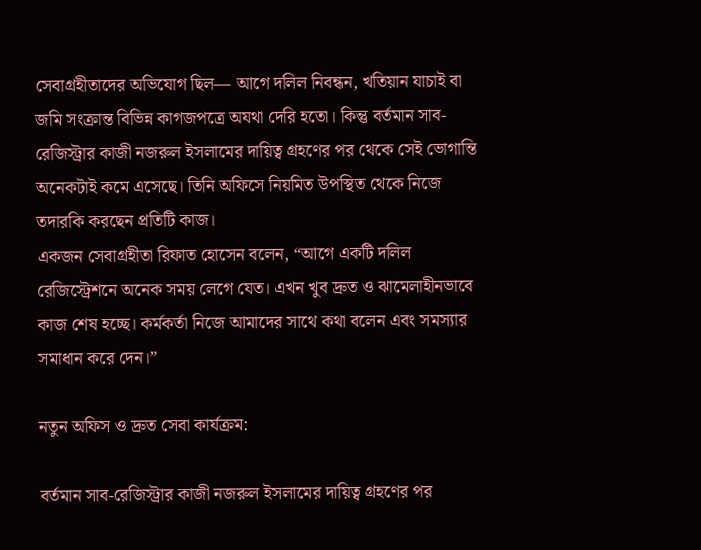সেবাগ্রহীতাদের অভিযোগ ছিল— আগে দলিল নিবন্ধন, খতিয়ান যাচাই বা জমি সংক্রান্ত বিভিন্ন কাগজপত্রে অযথা দেরি হতো। কিন্তু বর্তমান সাব-রেজিস্ট্রার কাজী নজরুল ইসলামের দায়িত্ব গ্রহণের পর থেকে সেই ভোগান্তি অনেকটাই কমে এসেছে। তিনি অফিসে নিয়মিত উপস্থিত থেকে নিজে তদারকি করছেন প্রতিটি কাজ।
একজন সেবাগ্রহীতা রিফাত হোসেন বলেন, “আগে একটি দলিল রেজিস্ট্রেশনে অনেক সময় লেগে যেত। এখন খুব দ্রুত ও ঝামেলাহীনভাবে কাজ শেষ হচ্ছে। কর্মকর্তা নিজে আমাদের সাথে কথা বলেন এবং সমস্যার সমাধান করে দেন।”

নতুন অফিস ও দ্রুত সেবা কার্যক্রম:

বর্তমান সাব-রেজিস্ট্রার কাজী নজরুল ইসলামের দায়িত্ব গ্রহণের পর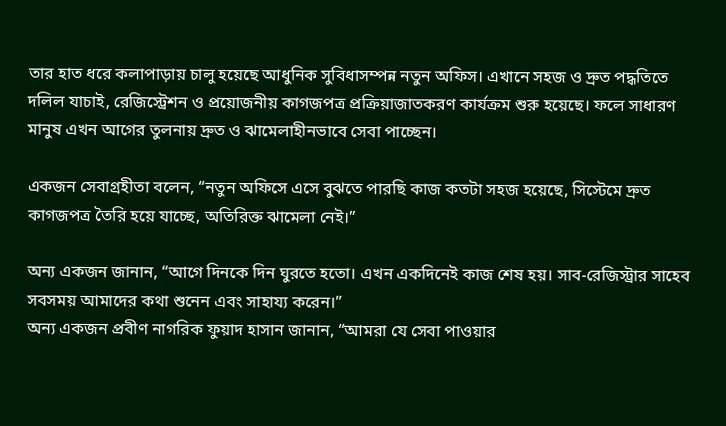তার হাত ধরে কলাপাড়ায় চালু হয়েছে আধুনিক সুবিধাসম্পন্ন নতুন অফিস। এখানে সহজ ও দ্রুত পদ্ধতিতে দলিল যাচাই, রেজিস্ট্রেশন ও প্রয়োজনীয় কাগজপত্র প্রক্রিয়াজাতকরণ কার্যক্রম শুরু হয়েছে। ফলে সাধারণ মানুষ এখন আগের তুলনায় দ্রুত ও ঝামেলাহীনভাবে সেবা পাচ্ছেন।

একজন সেবাগ্রহীতা বলেন, “নতুন অফিসে এসে বুঝতে পারছি কাজ কতটা সহজ হয়েছে, সিস্টেমে দ্রুত কাগজপত্র তৈরি হয়ে যাচ্ছে, অতিরিক্ত ঝামেলা নেই।”

অন্য একজন জানান, “আগে দিনকে দিন ঘুরতে হতো। এখন একদিনেই কাজ শেষ হয়। সাব-রেজিস্ট্রার সাহেব সবসময় আমাদের কথা শুনেন এবং সাহায্য করেন।”
অন্য একজন প্রবীণ নাগরিক ফুয়াদ হাসান জানান, “আমরা যে সেবা পাওয়ার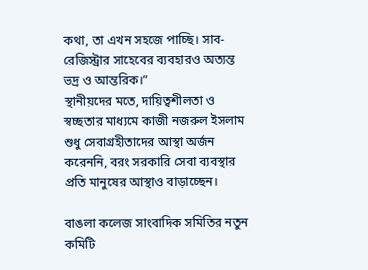কথা, তা এখন সহজে পাচ্ছি। সাব-রেজিস্ট্রার সাহেবের ব্যবহারও অত্যন্ত ভদ্র ও আন্তরিক।”
স্থানীয়দের মতে, দায়িত্বশীলতা ও স্বচ্ছতার মাধ্যমে কাজী নজরুল ইসলাম শুধু সেবাগ্রহীতাদের আস্থা অর্জন করেননি, বরং সরকারি সেবা ব্যবস্থার প্রতি মানুষের আস্থাও বাড়াচ্ছেন।

বাঙলা কলেজ সাংবাদিক সমিতির নতুন কমিটি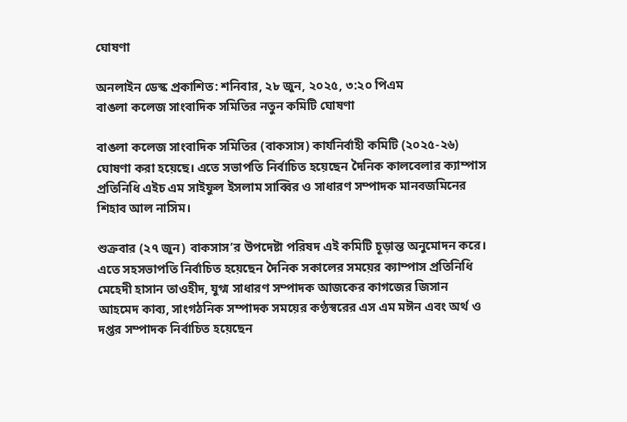ঘোষণা

অনলাইন ডেস্ক প্রকাশিত: শনিবার, ২৮ জুন, ২০২৫, ৩:২০ পিএম
বাঙলা কলেজ সাংবাদিক সমিতির নতুন কমিটি ঘোষণা

বাঙলা কলেজ সাংবাদিক সমিতির (বাকসাস) কার্যনির্বাহী কমিটি (২০২৫-২৬) ঘোষণা করা হয়েছে। এতে সভাপতি নির্বাচিত হয়েছেন দৈনিক কালবেলার ক্যাম্পাস প্রতিনিধি এইচ এম সাইফুল ইসলাম সাব্বির ও সাধারণ সম্পাদক মানবজমিনের শিহাব আল নাসিম।

শুক্রবার (২৭ জুন) বাকসাস’র উপদেষ্টা পরিষদ এই কমিটি চূড়ান্ত অনুমোদন করে। এতে সহসভাপতি নির্বাচিত হয়েছেন দৈনিক সকালের সময়ের ক্যাম্পাস প্রতিনিধি মেহেদী হাসান তাওহীদ, যুগ্ম সাধারণ সম্পাদক আজকের কাগজের জিসান আহমেদ কাব্য, সাংগঠনিক সম্পাদক সময়ের কণ্ঠস্বরের এস এম মঈন এবং অর্থ ও দপ্তর সম্পাদক নির্বাচিত হয়েছেন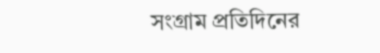সংগ্রাম প্রতিদিনের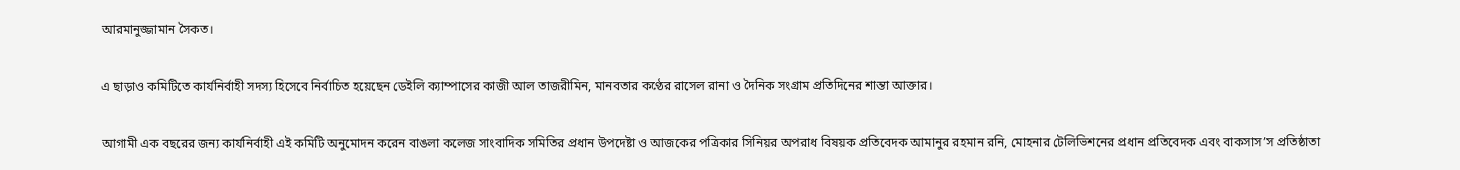আরমানুজ্জামান সৈকত।

এ ছাড়াও কমিটিতে কার্যনির্বাহী সদস্য হিসেবে নির্বাচিত হয়েছেন ডেইলি ক্যাম্পাসের কাজী আল তাজরীমিন, মানবতার কণ্ঠের রাসেল রানা ও দৈনিক সংগ্রাম প্রতিদিনের শান্তা আক্তার।

আগামী এক বছরের জন্য কার্যনির্বাহী এই কমিটি অনুমোদন করেন বাঙলা কলেজ সাংবাদিক সমিতির প্রধান উপদেষ্টা ও আজকের পত্রিকার সিনিয়র অপরাধ বিষয়ক প্রতিবেদক আমানুর রহমান রনি, মোহনার টেলিভিশনের প্রধান প্রতিবেদক এবং বাকসাস’স প্রতিষ্ঠাতা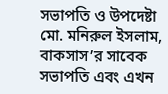সভাপতি ও উপদেষ্টা মো. মনিরুল ইসলাম, বাকসাস’র সাবেক সভাপতি এবং এখন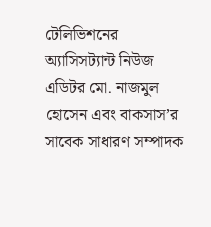টেলিভিশনের অ্যাসিসট্যান্ট নিউজ এডিটর মো. নাজমুল হোসেন এবং বাকসাস’র সাবেক সাধারণ সম্পাদক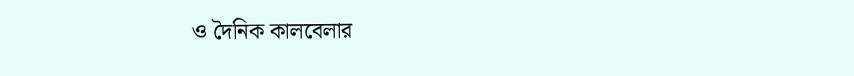ও দৈনিক কালবেলার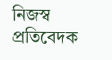নিজস্ব প্রতিবেদক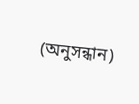(অনুসন্ধান)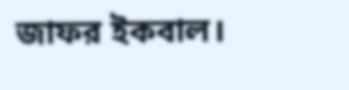জাফর ইকবাল।